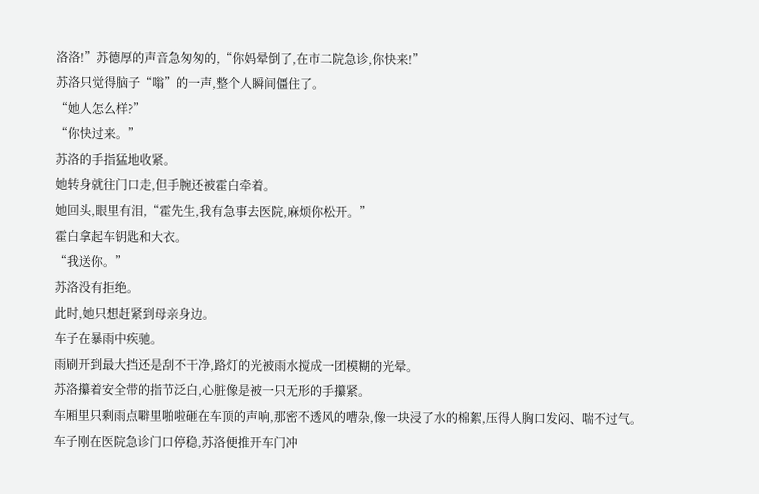洛洛!”苏德厚的声音急匆匆的,“你妈晕倒了,在市二院急诊,你快来!”
苏洛只觉得脑子“嗡”的一声,整个人瞬间僵住了。
“她人怎么样?”
“你快过来。”
苏洛的手指猛地收紧。
她转身就往门口走,但手腕还被霍白牵着。
她回头,眼里有泪,“霍先生,我有急事去医院,麻烦你松开。”
霍白拿起车钥匙和大衣。
“我送你。”
苏洛没有拒绝。
此时,她只想赶紧到母亲身边。
车子在暴雨中疾驰。
雨刷开到最大挡还是刮不干净,路灯的光被雨水搅成一团模糊的光晕。
苏洛攥着安全带的指节泛白,心脏像是被一只无形的手攥紧。
车厢里只剩雨点噼里啪啦砸在车顶的声响,那密不透风的嘈杂,像一块浸了水的棉絮,压得人胸口发闷、喘不过气。
车子刚在医院急诊门口停稳,苏洛便推开车门冲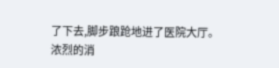了下去,脚步踉跄地进了医院大厅。
浓烈的消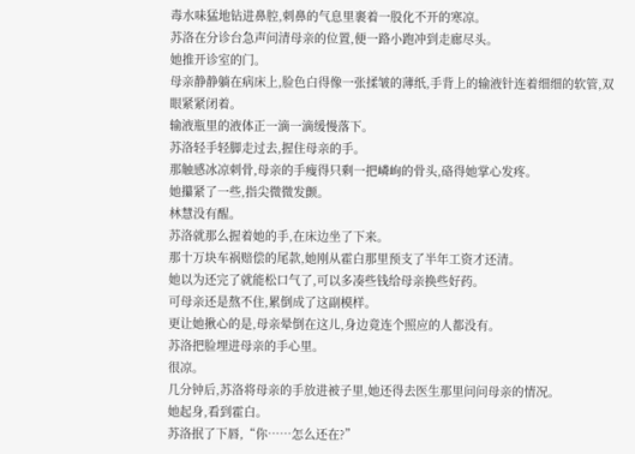毒水味猛地钻进鼻腔,刺鼻的气息里裹着一股化不开的寒凉。
苏洛在分诊台急声问清母亲的位置,便一路小跑冲到走廊尽头。
她推开诊室的门。
母亲静静躺在病床上,脸色白得像一张揉皱的薄纸,手背上的输液针连着细细的软管,双眼紧紧闭着。
输液瓶里的液体正一滴一滴缓慢落下。
苏洛轻手轻脚走过去,握住母亲的手。
那触感冰凉刺骨,母亲的手瘦得只剩一把嶙峋的骨头,硌得她掌心发疼。
她攥紧了一些,指尖微微发颤。
林慧没有醒。
苏洛就那么握着她的手,在床边坐了下来。
那十万块车祸赔偿的尾款,她刚从霍白那里预支了半年工资才还清。
她以为还完了就能松口气了,可以多凑些钱给母亲换些好药。
可母亲还是熬不住,累倒成了这副模样。
更让她揪心的是,母亲晕倒在这儿,身边竟连个照应的人都没有。
苏洛把脸埋进母亲的手心里。
很凉。
几分钟后,苏洛将母亲的手放进被子里,她还得去医生那里问问母亲的情况。
她起身,看到霍白。
苏洛抿了下唇,“你……怎么还在?”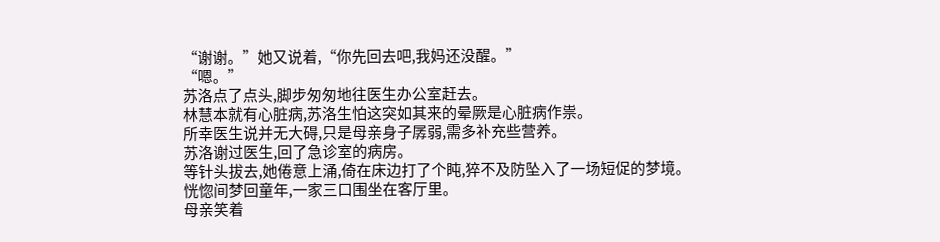“谢谢。”她又说着,“你先回去吧,我妈还没醒。”
“嗯。”
苏洛点了点头,脚步匆匆地往医生办公室赶去。
林慧本就有心脏病,苏洛生怕这突如其来的晕厥是心脏病作祟。
所幸医生说并无大碍,只是母亲身子孱弱,需多补充些营养。
苏洛谢过医生,回了急诊室的病房。
等针头拔去,她倦意上涌,倚在床边打了个盹,猝不及防坠入了一场短促的梦境。
恍惚间梦回童年,一家三口围坐在客厅里。
母亲笑着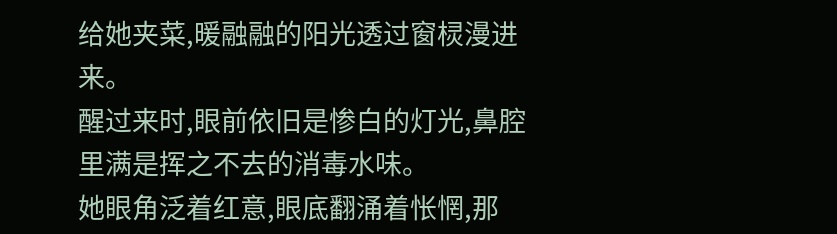给她夹菜,暖融融的阳光透过窗棂漫进来。
醒过来时,眼前依旧是惨白的灯光,鼻腔里满是挥之不去的消毒水味。
她眼角泛着红意,眼底翻涌着怅惘,那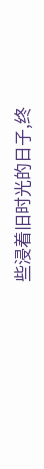些浸着旧时光的日子,终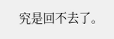究是回不去了。